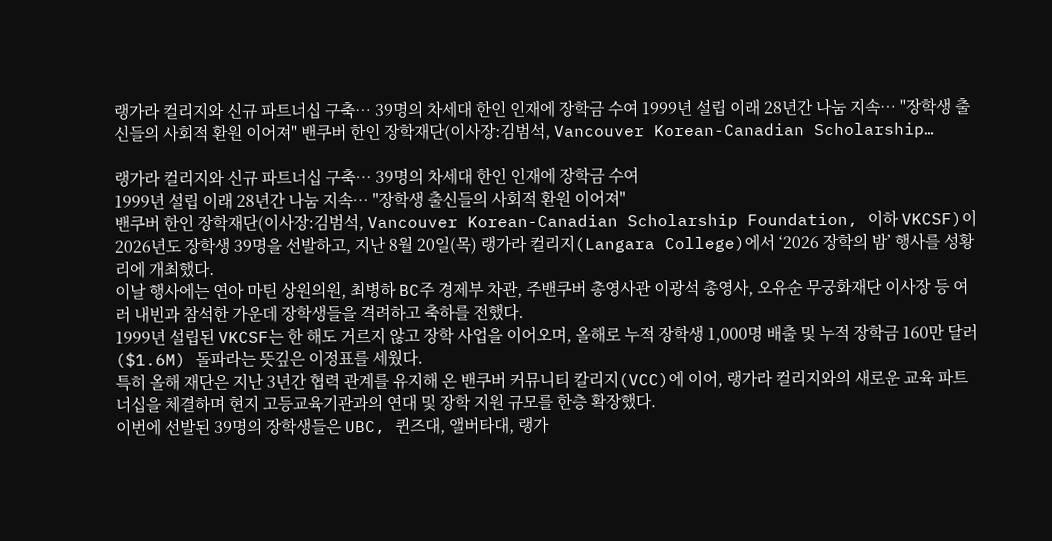랭가라 컬리지와 신규 파트너십 구축… 39명의 차세대 한인 인재에 장학금 수여 1999년 설립 이래 28년간 나눔 지속… "장학생 출신들의 사회적 환원 이어져" 밴쿠버 한인 장학재단(이사장:김범석, Vancouver Korean-Canadian Scholarship…

랭가라 컬리지와 신규 파트너십 구축… 39명의 차세대 한인 인재에 장학금 수여
1999년 설립 이래 28년간 나눔 지속… "장학생 출신들의 사회적 환원 이어져"
밴쿠버 한인 장학재단(이사장:김범석, Vancouver Korean-Canadian Scholarship Foundation, 이하 VKCSF)이 2026년도 장학생 39명을 선발하고, 지난 8월 20일(목) 랭가라 컬리지(Langara College)에서 ‘2026 장학의 밤’ 행사를 성황리에 개최했다.
이날 행사에는 연아 마틴 상원의원, 최병하 BC주 경제부 차관, 주밴쿠버 총영사관 이광석 총영사, 오유순 무궁화재단 이사장 등 여러 내빈과 참석한 가운데 장학생들을 격려하고 축하를 전했다.
1999년 설립된 VKCSF는 한 해도 거르지 않고 장학 사업을 이어오며, 올해로 누적 장학생 1,000명 배출 및 누적 장학금 160만 달러($1.6M) 돌파라는 뜻깊은 이정표를 세웠다.
특히 올해 재단은 지난 3년간 협력 관계를 유지해 온 밴쿠버 커뮤니티 칼리지(VCC)에 이어, 랭가라 컬리지와의 새로운 교육 파트너십을 체결하며 현지 고등교육기관과의 연대 및 장학 지원 규모를 한층 확장했다.
이번에 선발된 39명의 장학생들은 UBC, 퀸즈대, 앨버타대, 랭가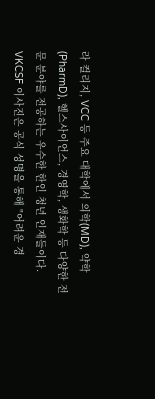라 컬리지, VCC 등 주요 대학에서 의학(MD), 약학(PharmD), 헬스사이언스, 경영학, 생화학 등 다양한 전문 분야를 전공하는 우수한 한인 청년 인재들이다.
VKCSF 이사진은 공식 성명을 통해 "어려운 경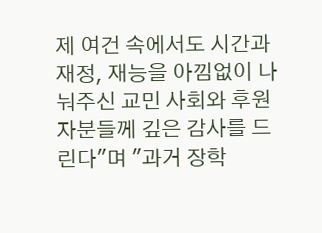제 여건 속에서도 시간과 재정, 재능을 아낌없이 나눠주신 교민 사회와 후원자분들께 깊은 감사를 드린다"며 "과거 장학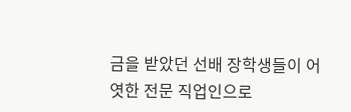금을 받았던 선배 장학생들이 어엿한 전문 직업인으로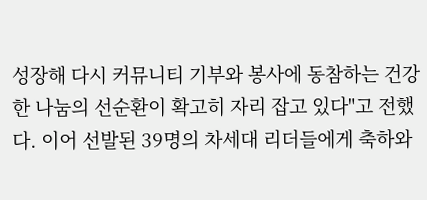성장해 다시 커뮤니티 기부와 봉사에 동참하는 건강한 나눔의 선순환이 확고히 자리 잡고 있다"고 전했다. 이어 선발된 39명의 차세대 리더들에게 축하와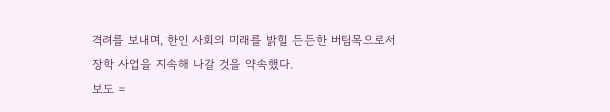격려를 보내며, 한인 사회의 미래를 밝힐 든든한 버팀목으로서 장학 사업을 지속해 나갈 것을 약속했다.
보도 =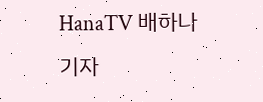HanaTV 배하나 기자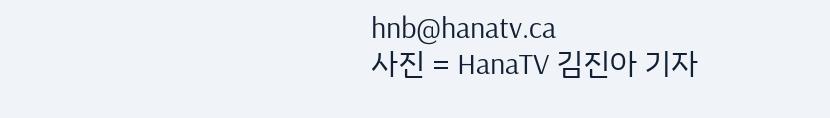hnb@hanatv.ca
사진 = HanaTV 김진아 기자